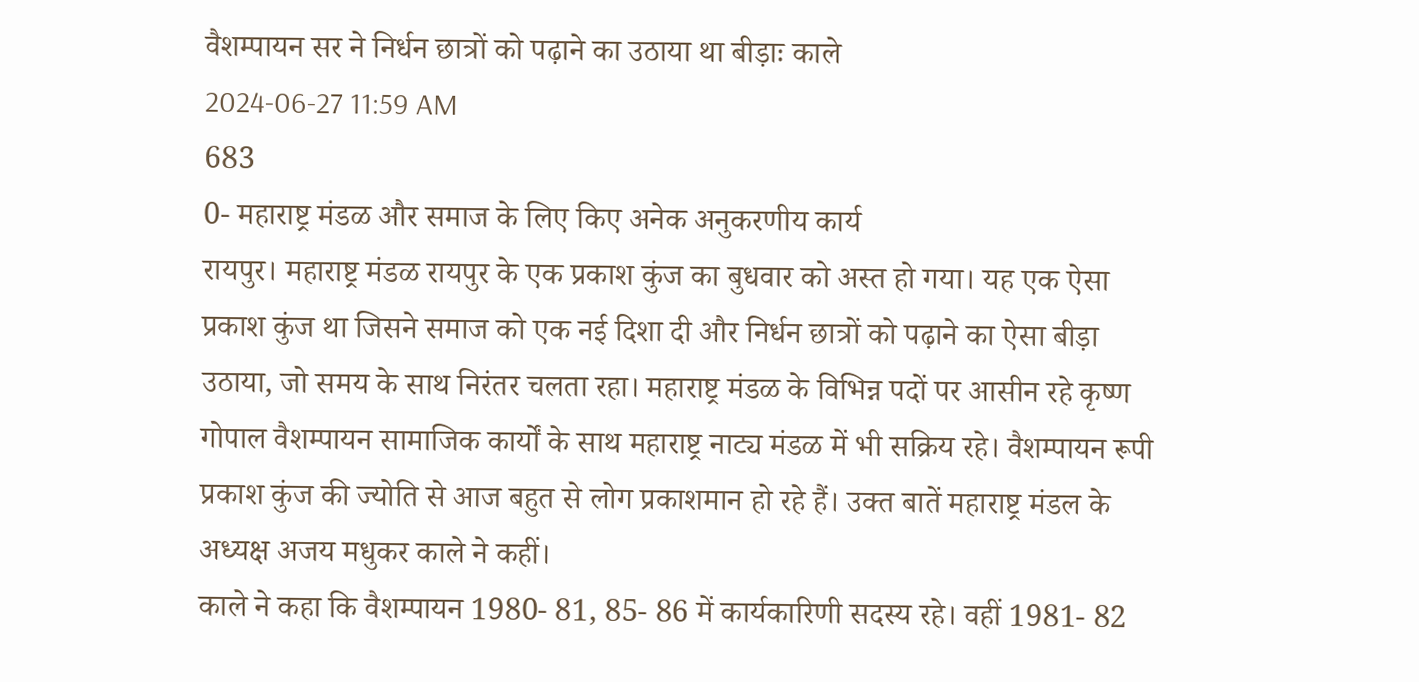वैशम्पायन सर ने निर्धन छात्रों को पढ़ाने का उठाया था बीड़ाः काले
2024-06-27 11:59 AM
683
0- महाराष्ट्र मंडळ और समाज के लिए किए अनेक अनुकरणीय कार्य
रायपुर। महाराष्ट्र मंडळ रायपुर के एक प्रकाश कुंज का बुधवार को अस्त हो गया। यह एक ऐसा प्रकाश कुंज था जिसने समाज को एक नई दिशा दी और निर्धन छात्रों को पढ़ाने का ऐसा बीड़ा उठाया, जो समय के साथ निरंतर चलता रहा। महाराष्ट्र मंडळ के विभिन्न पदों पर आसीन रहे कृष्ण गोपाल वैशम्पायन सामाजिक कार्यों के साथ महाराष्ट्र नाट्य मंडळ में भी सक्रिय रहे। वैशम्पायन रूपी प्रकाश कुंज की ज्योति से आज बहुत से लोग प्रकाशमान हो रहे हैं। उक्त बातें महाराष्ट्र मंडल के अध्यक्ष अजय मधुकर काले ने कहीं।
काले ने कहा कि वैशम्पायन 1980- 81, 85- 86 में कार्यकारिणी सदस्य रहे। वहीं 1981- 82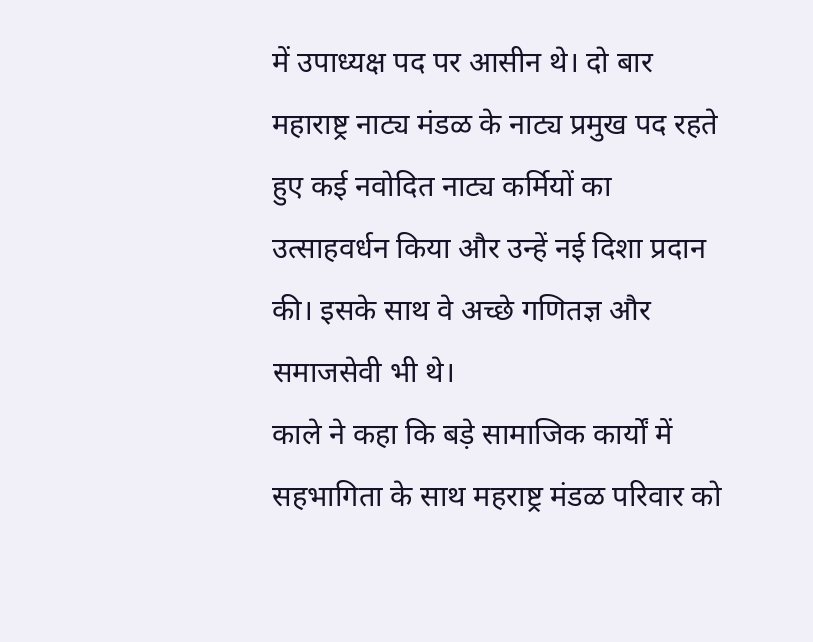में उपाध्यक्ष पद पर आसीन थे। दो बार महाराष्ट्र नाट्य मंडळ के नाट्य प्रमुख पद रहते हुए कई नवोदित नाट्य कर्मियों का उत्साहवर्धन किया और उन्हें नई दिशा प्रदान की। इसके साथ वे अच्छे गणितज्ञ और समाजसेवी भी थे।
काले ने कहा कि बड़े सामाजिक कार्यों में सहभागिता के साथ महराष्ट्र मंडळ परिवार को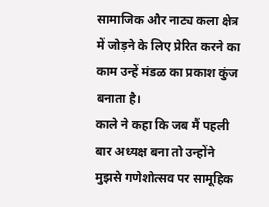सामाजिक और नाट्य कला क्षेत्र में जोड़ने के लिए प्रेरित करने का काम उन्हें मंडळ का प्रकाश कुंज बनाता है।
काले ने कहा कि जब मैं पहली बार अध्यक्ष बना तो उन्होंने मुझसे गणेशोत्सव पर सामूहिक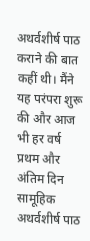अथर्वशीर्ष पाठ कराने की बात कहीं थी। मैंने यह परंपरा शुरू की और आज भी हर वर्ष प्रथम और अंतिम दिन सामूहिक अथर्वशीर्ष पाठ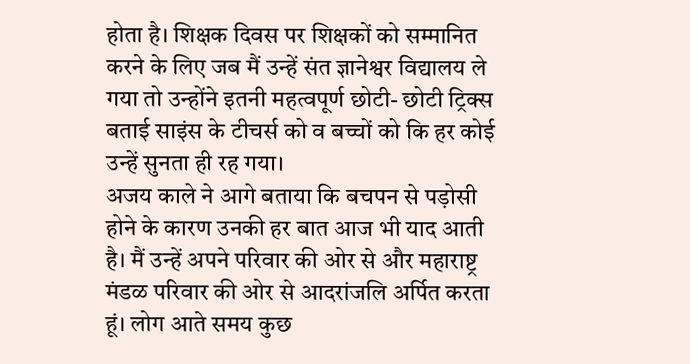होता है। शिक्षक दिवस पर शिक्षकों को सम्मानित करने के लिए जब मैं उन्हें संत ज्ञानेश्वर विद्यालय ले गया तो उन्होंने इतनी महत्वपूर्ण छोटी- छोटी ट्रिक्स बताई साइंस के टीचर्स को व बच्चों को कि हर कोई उन्हें सुनता ही रह गया।
अजय काले ने आगे बताया कि बचपन से पड़ोसी होने के कारण उनकी हर बात आज भी याद आती है। मैं उन्हें अपने परिवार की ओर से और महाराष्ट्र मंडळ परिवार की ओर से आदरांजलि अर्पित करता हूं। लोग आते समय कुछ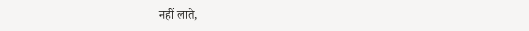नहीं लाते,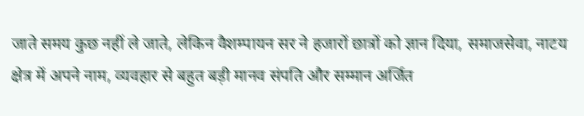जाते समय कुछ नहीं ले जाते, लेकिन वैशम्पायन सर ने हजारों छात्रों को ज्ञान दिया, समाजसेवा, नाटय क्षेत्र में अपने नाम, व्यवहार से बहुत बड़ी मानव संपति और सम्मान अर्जित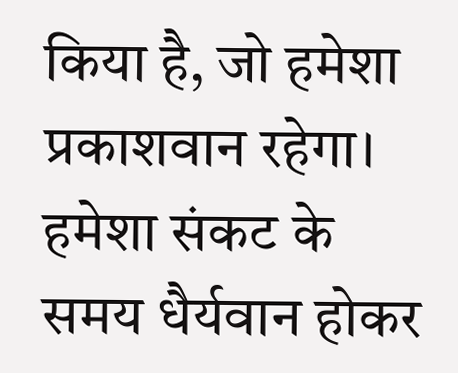किया है, जो हमेशा प्रकाशवान रहेगा। हमेशा संकट के समय धैर्यवान होकर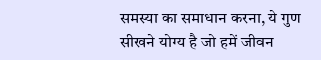समस्या का समाधान करना, ये गुण सीखने योग्य है जो हमें जीवन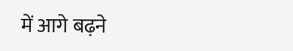में आगे बढ़ने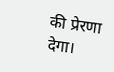की प्रेरणा देगा।